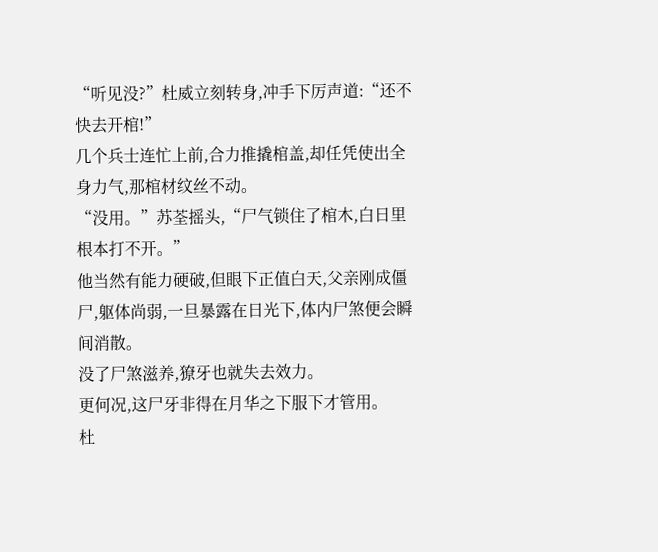“听见没?”杜威立刻转身,冲手下厉声道:“还不快去开棺!”
几个兵士连忙上前,合力推撬棺盖,却任凭使出全身力气,那棺材纹丝不动。
“没用。”苏荃摇头,“尸气锁住了棺木,白日里根本打不开。”
他当然有能力硬破,但眼下正值白天,父亲刚成僵尸,躯体尚弱,一旦暴露在日光下,体内尸煞便会瞬间消散。
没了尸煞滋养,獠牙也就失去效力。
更何况,这尸牙非得在月华之下服下才管用。
杜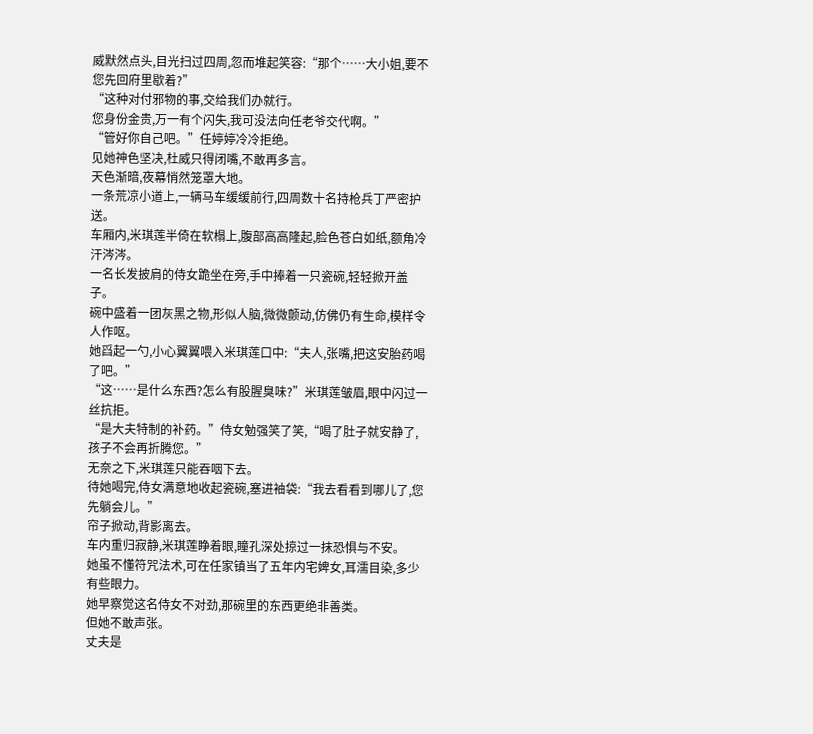威默然点头,目光扫过四周,忽而堆起笑容:“那个……大小姐,要不您先回府里歇着?”
“这种对付邪物的事,交给我们办就行。
您身份金贵,万一有个闪失,我可没法向任老爷交代啊。”
“管好你自己吧。”任婷婷冷冷拒绝。
见她神色坚决,杜威只得闭嘴,不敢再多言。
天色渐暗,夜幕悄然笼罩大地。
一条荒凉小道上,一辆马车缓缓前行,四周数十名持枪兵丁严密护送。
车厢内,米琪莲半倚在软榻上,腹部高高隆起,脸色苍白如纸,额角冷汗涔涔。
一名长发披肩的侍女跪坐在旁,手中捧着一只瓷碗,轻轻掀开盖子。
碗中盛着一团灰黑之物,形似人脑,微微颤动,仿佛仍有生命,模样令人作呕。
她舀起一勺,小心翼翼喂入米琪莲口中:“夫人,张嘴,把这安胎药喝了吧。”
“这……是什么东西?怎么有股腥臭味?”米琪莲皱眉,眼中闪过一丝抗拒。
“是大夫特制的补药。”侍女勉强笑了笑,“喝了肚子就安静了,孩子不会再折腾您。”
无奈之下,米琪莲只能吞咽下去。
待她喝完,侍女满意地收起瓷碗,塞进袖袋:“我去看看到哪儿了,您先躺会儿。”
帘子掀动,背影离去。
车内重归寂静,米琪莲睁着眼,瞳孔深处掠过一抹恐惧与不安。
她虽不懂符咒法术,可在任家镇当了五年内宅婢女,耳濡目染,多少有些眼力。
她早察觉这名侍女不对劲,那碗里的东西更绝非善类。
但她不敢声张。
丈夫是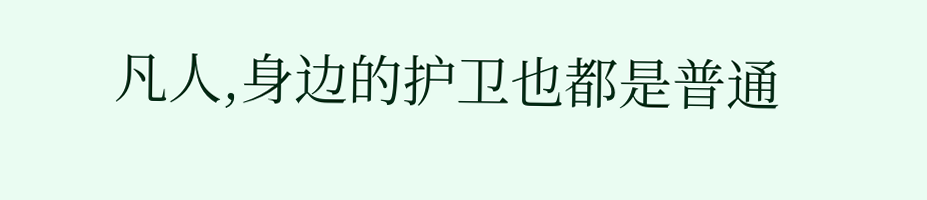凡人,身边的护卫也都是普通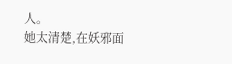人。
她太清楚,在妖邪面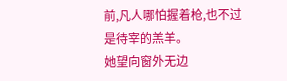前,凡人哪怕握着枪,也不过是待宰的羔羊。
她望向窗外无边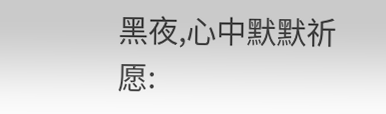黑夜,心中默默祈愿: